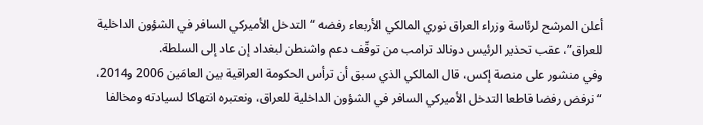أعلن المرشح لرئاسة وزراء العراق نوري المالكي الأربعاء رفضه “التدخل الأميركي السافر في الشؤون الداخلية للعراق”، عقب تحذير الرئيس دونالد ترامب من توقّف دعم واشنطن لبغداد إن عاد إلى السلطة.
وفي منشور على منصة إكس، قال المالكي الذي سبق أن ترأس الحكومة العراقية بين العامَين 2006 و2014، “نرفض رفضا قاطعا التدخل الأميركي السافر في الشؤون الداخلية للعراق، ونعتبره انتهاكا لسيادته ومخالفا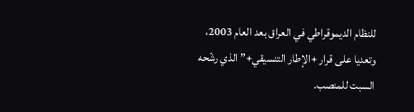للنظام الديموقراطي في العراق بعد العام 2003، وتعديا على قرار +الإطار التنسيقي+” الذي رشّحه السبت للمنصب.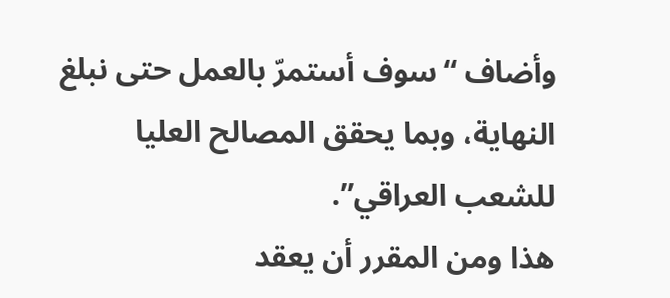وأضاف “سوف أستمرّ بالعمل حتى نبلغ النهاية، وبما يحقق المصالح العليا للشعب العراقي”.
هذا ومن المقرر أن يعقد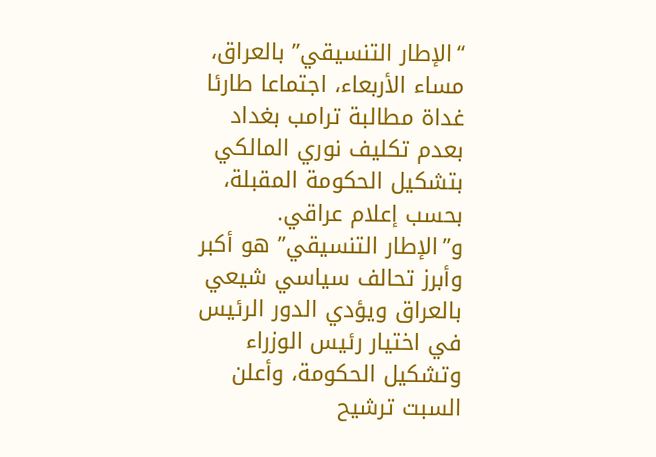“الإطار التنسيقي” بالعراق، مساء الأربعاء، اجتماعا طارئا غداة مطالبة ترامب بغداد بعدم تكليف نوري المالكي بتشكيل الحكومة المقبلة، بحسب إعلام عراقي.
و”الإطار التنسيقي” هو أكبر وأبرز تحالف سياسي شيعي بالعراق ويؤدي الدور الرئيس في اختيار رئيس الوزراء وتشكيل الحكومة، وأعلن السبت ترشيح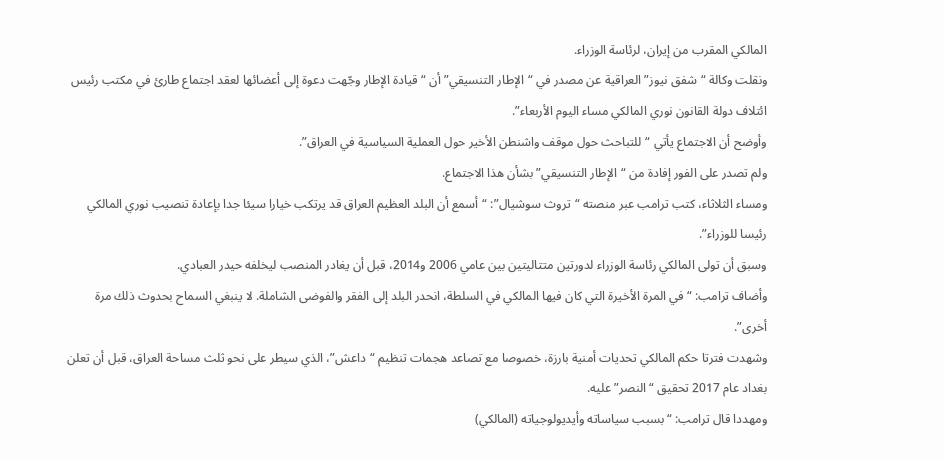المالكي المقرب من إيران، لرئاسة الوزراء.
ونقلت وكالة “شفق نيوز” العراقية عن مصدر في “الإطار التنسيقي” أن “قيادة الإطار وجّهت دعوة إلى أعضائها لعقد اجتماع طارئ في مكتب رئيس ائتلاف دولة القانون نوري المالكي مساء اليوم الأربعاء”.
وأوضح أن الاجتماع يأتي “للتباحث حول موقف واشنطن الأخير حول العملية السياسية في العراق”.
ولم تصدر على الفور إفادة من “الإطار التنسيقي” بشأن هذا الاجتماع.
ومساء الثلاثاء، كتب ترامب عبر منصته “تروث سوشيال”: “أسمع أن البلد العظيم العراق قد يرتكب خيارا سيئا جدا بإعادة تنصيب نوري المالكي رئيسا للوزراء”.
وسبق أن تولى المالكي رئاسة الوزراء لدورتين متتاليتين بين عامي 2006 و2014، قبل أن يغادر المنصب ليخلفه حيدر العبادي.
وأضاف ترامب: “في المرة الأخيرة التي كان فيها المالكي في السلطة، انحدر البلد إلى الفقر والفوضى الشاملة. لا ينبغي السماح بحدوث ذلك مرة أخرى”.
وشهدت فترتا حكم المالكي تحديات أمنية بارزة، خصوصا مع تصاعد هجمات تنظيم “داعش”، الذي سيطر على نحو ثلث مساحة العراق، قبل أن تعلن بغداد عام 2017 تحقيق “النصر” عليه.
ومهددا قال ترامب: “بسبب سياساته وأيديولوجياته (المالكي)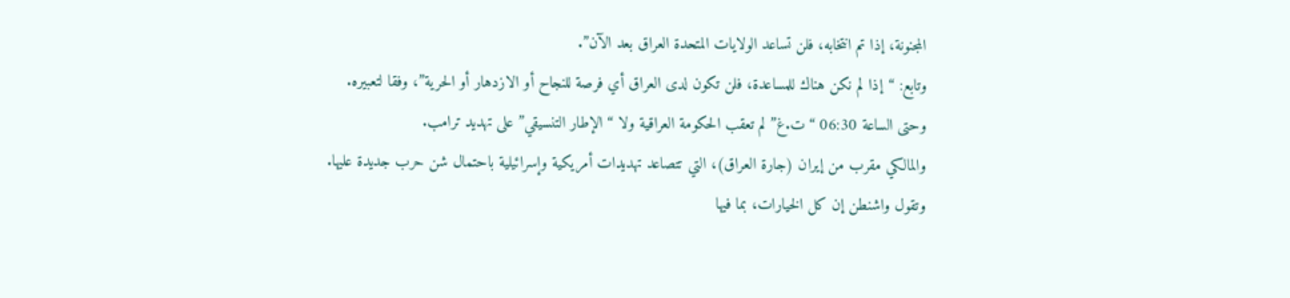المجنونة، إذا تم انتخابه، فلن تساعد الولايات المتحدة العراق بعد الآن”.
وتابع: “إذا لم نكن هناك للمساعدة، فلن تكون لدى العراق أي فرصة للنجاح أو الازدهار أو الحرية”، وفقا لتعبيره.
وحتى الساعة 06:30 “ت.غ” لم تعقب الحكومة العراقية ولا “الإطار التنسيقي” على تهديد ترامب.
والمالكي مقرب من إيران (جارة العراق)، التي تتصاعد تهديدات أمريكية وإسرائيلية باحتمال شن حرب جديدة عليها.
وتقول واشنطن إن كل الخيارات، بما فيها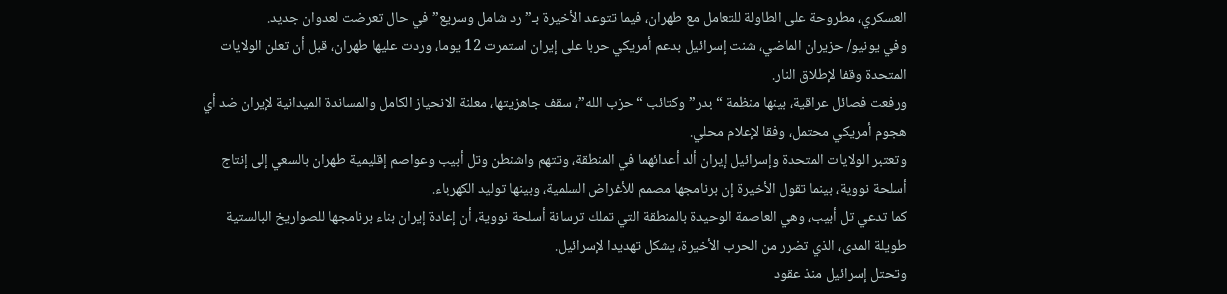العسكري، مطروحة على الطاولة للتعامل مع طهران، فيما تتوعد الأخيرة بـ”رد شامل وسريع” في حال تعرضت لعدوان جديد.
وفي يونيو/ حزيران الماضي، شنت إسرائيل بدعم أمريكي حربا على إيران استمرت 12 يوما، وردت عليها طهران، قبل أن تعلن الولايات المتحدة وقفا لإطلاق النار.
ورفعت فصائل عراقية، بينها منظمة “بدر” وكتائب “حزب الله”، سقف جاهزيتها، معلنة الانحياز الكامل والمساندة الميدانية لإيران ضد أي هجوم أمريكي محتمل، وفقا لإعلام محلي.
وتعتبر الولايات المتحدة وإسرائيل إيران ألد أعدائهما في المنطقة، وتتهم واشنطن وتل أبيب وعواصم إقليمية طهران بالسعي إلى إنتاج أسلحة نووية، بينما تقول الأخيرة إن برنامجها مصمم للأغراض السلمية، وبينها توليد الكهرباء.
كما تدعي تل أبيب، وهي العاصمة الوحيدة بالمنطقة التي تملك ترسانة أسلحة نووية، أن إعادة إيران بناء برنامجها للصواريخ البالستية طويلة المدى، الذي تضرر من الحرب الأخيرة، يشكل تهديدا لإسرائيل.
وتحتل إسرائيل منذ عقود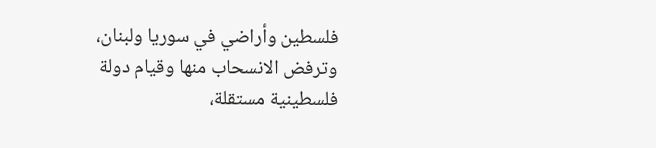فلسطين وأراضي في سوريا ولبنان، وترفض الانسحاب منها وقيام دولة فلسطينية مستقلة،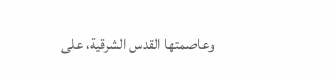وعاصمتها القدس الشرقية، على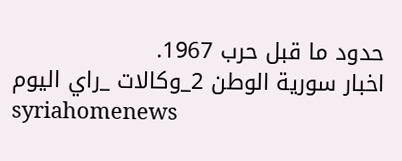حدود ما قبل حرب 1967.
اخبار سورية الوطن 2_وكالات _راي اليوم
syriahomenews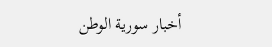أخبار سورية الوطن